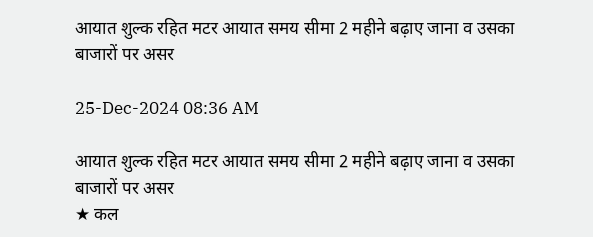आयात शुल्क रहित मटर आयात समय सीमा 2 महीने बढ़ाए जाना व उसका बाजारों पर असर

25-Dec-2024 08:36 AM

आयात शुल्क रहित मटर आयात समय सीमा 2 महीने बढ़ाए जाना व उसका बाजारों पर असर
★ कल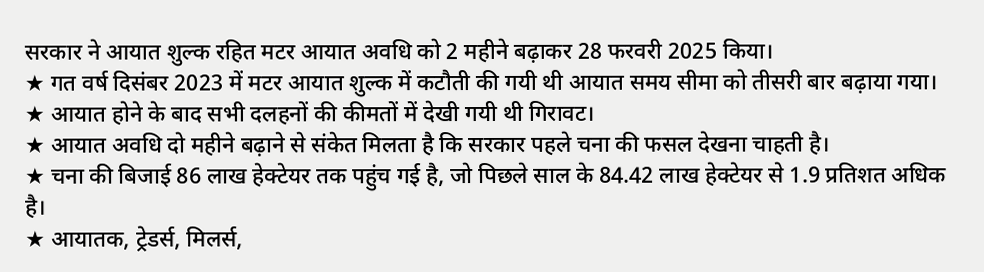सरकार ने आयात शुल्क रहित मटर आयात अवधि को 2 महीने बढ़ाकर 28 फरवरी 2025 किया।
★ गत वर्ष दिसंबर 2023 में मटर आयात शुल्क में कटौती की गयी थी आयात समय सीमा को तीसरी बार बढ़ाया गया।
★ आयात होने के बाद सभी दलहनों की कीमतों में देखी गयी थी गिरावट।
★ आयात अवधि दो महीने बढ़ाने से संकेत मिलता है कि सरकार पहले चना की फसल देखना चाहती है।
★ चना की बिजाई 86 लाख हेक्टेयर तक पहुंच गई है, जो पिछले साल के 84.42 लाख हेक्टेयर से 1.9 प्रतिशत अधिक है।
★ आयातक, ट्रेडर्स, मिलर्स,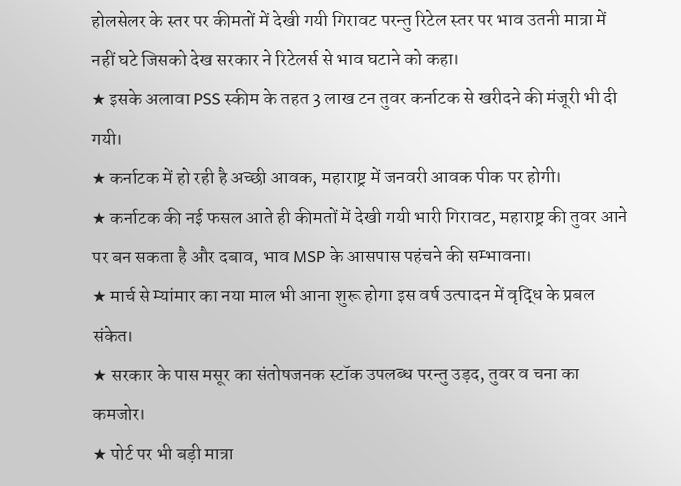होलसेलर के स्तर पर कीमतों में देखी गयी गिरावट परन्तु रिटेल स्तर पर भाव उतनी मात्रा में नहीं घटे जिसको देख सरकार ने रिटेलर्स से भाव घटाने को कहा।
★ इसके अलावा PSS स्कीम के तहत 3 लाख टन तुवर कर्नाटक से खरीदने की मंजूरी भी दी गयी।
★ कर्नाटक में हो रही है अच्छी आवक, महाराष्ट्र में जनवरी आवक पीक पर होगी।
★ कर्नाटक की नई फसल आते ही कीमतों में देखी गयी भारी गिरावट, महाराष्ट्र की तुवर आने पर बन सकता है और दबाव, भाव MSP के आसपास पहंचने की सम्भावना।
★ मार्च से म्यांमार का नया माल भी आना शुरू होगा इस वर्ष उत्पादन में वृद्धि के प्रबल संकेत।
★ सरकार के पास मसूर का संतोषजनक स्टॉक उपलब्ध परन्तु उड़द, तुवर व चना का कमजोर।
★ पोर्ट पर भी बड़ी मात्रा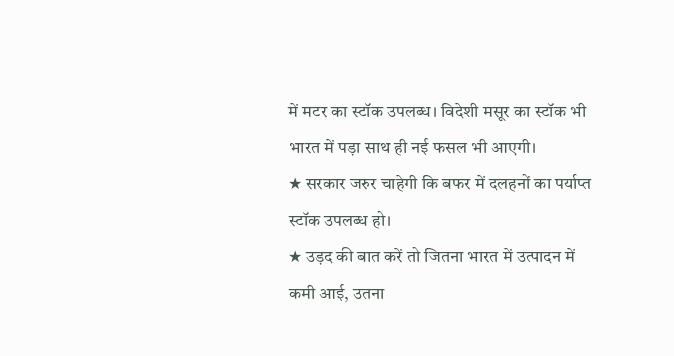में मटर का स्टॉक उपलब्ध। विदेशी मसूर का स्टॉक भी भारत में पड़ा साथ ही नई फसल भी आएगी।
★ सरकार जरुर चाहेगी कि बफर में दलहनों का पर्याप्त स्टॉक उपलब्ध हो।
★ उड़द की बात करें तो जितना भारत में उत्पादन में कमी आई, उतना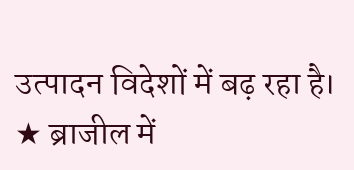उत्पादन विदेशों में बढ़ रहा है।
★ ब्राजील में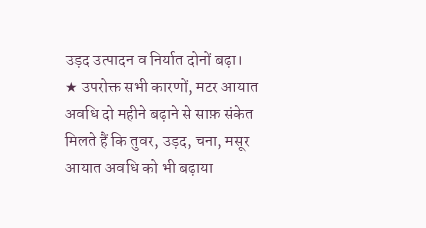उड़द उत्पादन व निर्यात दोनों बढ़ा।
★ उपरोक्त सभी कारणों, मटर आयात अवधि दो महीने बढ़ाने से साफ़ संकेत मिलते हैं कि तुवर, उड़द, चना, मसूर आयात अवधि को भी बढ़ाया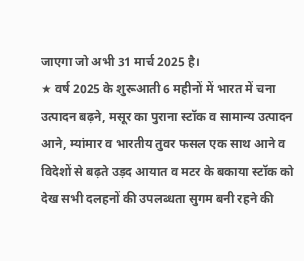जाएगा जो अभी 31 मार्च 2025 है।
★ वर्ष 2025 के शुरूआती 6 महीनों में भारत में चना उत्पादन बढ़ने, मसूर का पुराना स्टॉक व सामान्य उत्पादन आने, म्यांमार व भारतीय तुवर फसल एक साथ आने व विदेशों से बढ़ते उड़द आयात व मटर के बकाया स्टॉक को देख सभी दलहनों की उपलब्धता सुगम बनी रहने की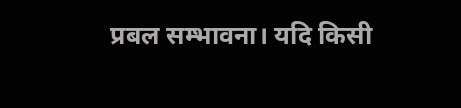प्रबल सम्भावना। यदि किसी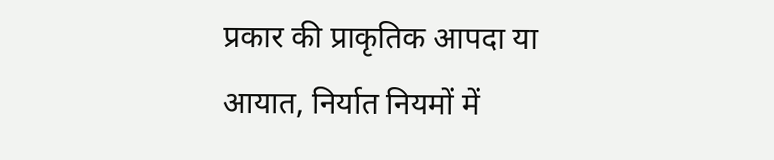प्रकार की प्राकृतिक आपदा या आयात, निर्यात नियमों में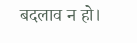बदलाव न हो।